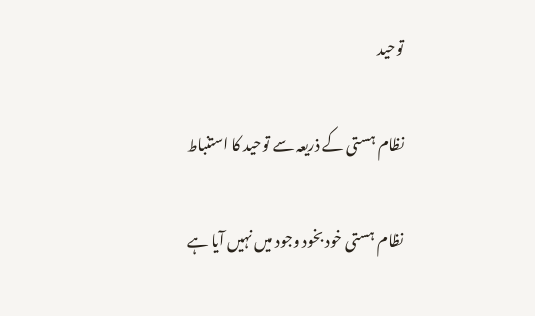توحید

نظام ہستی کے ذریعہ سے توحید کا استنباط

نظام ہستی خود بخود وجود میں نہیں آیا ہے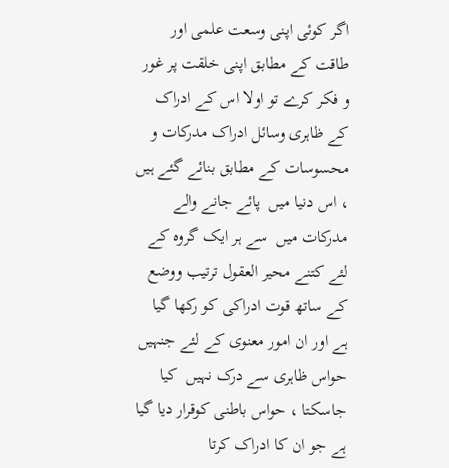اگر کوئی اپنی وسعت علمی اور طاقت کے مطابق اپنی خلقت پر غور و فکر کرے تو اولا اس کے ادراک کے ظاہری وسائل ادراک مدرکات و محسوسات کے مطابق بنائے گئے ہیں  ، اس دنیا میں  پائے جانے والے مدرکات میں  سے ہر ایک گروہ کے لئے کتنے محیر العقول ترتیب ووضع کے ساتھ قوت ادراکی کو رکھا گیا ہے اور ان امور معنوی کے لئے جنہیں  حواس ظاہری سے درک نہیں  کیا جاسکتا ، حواس باطنی کوقرار دیا گیا ہے جو ان کا ادراک کرتا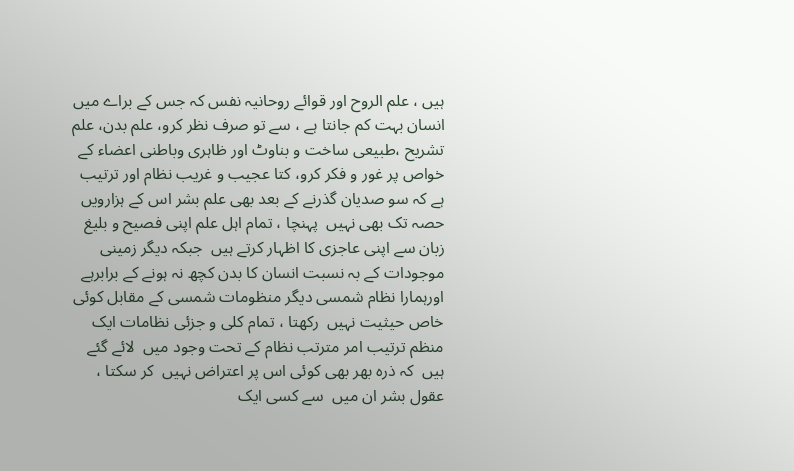ہیں ، علم الروح اور قوائے روحانیہ نفس کہ جس کے براے میں  انسان بہت کم جانتا ہے ، سے تو صرف نظر کرو، علم بدن، علم تشریح ،طبیعی ساخت و بناوٹ اور ظاہری وباطنی اعضاء کے خواص پر غور و فکر کرو، کتا عجیب و غریب نظام اور ترتیب ہے کہ سو صدیان گذرنے کے بعد بھی علم بشر اس کے ہزارویں  حصہ تک بھی نہیں  پہنچا ، تمام اہل علم اپنی فصیح و بلیغ زبان سے اپنی عاجزی کا اظہار کرتے ہیں  جبکہ دیگر زمینی موجودات کے بہ نسبت انسان کا بدن کچھ نہ ہونے کے برابرہے اورہمارا نظام شمسی دیگر منظومات شمسی کے مقابل کوئی خاص حیثیت نہیں  رکھتا ، تمام کلی و جزئی نظامات ایک منظم ترتیب امر مترتب نظام کے تحت وجود میں  لائے گئے ہیں  کہ ذرہ بھر بھی کوئی اس پر اعتراض نہیں  کر سکتا ، عقول بشر ان میں  سے کسی ایک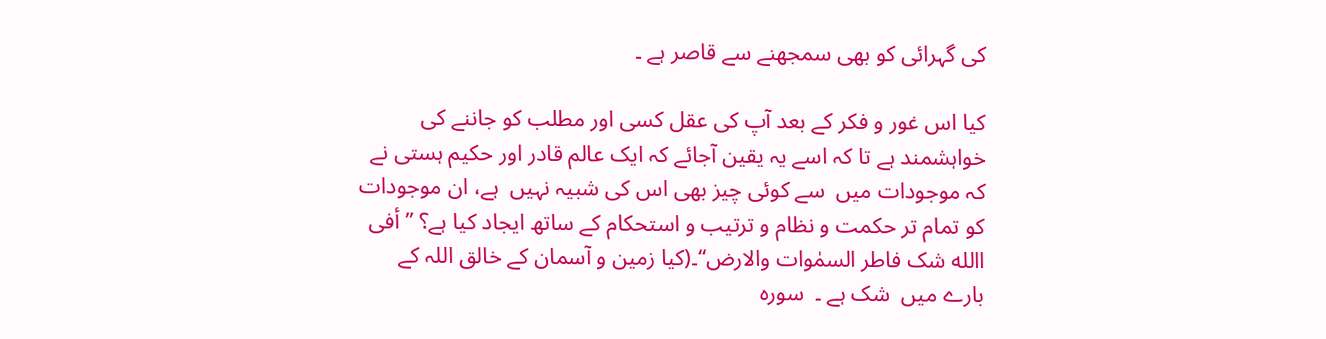کی گہرائی کو بھی سمجھنے سے قاصر ہے ۔

کیا اس غور و فکر کے بعد آپ کی عقل کسی اور مطلب کو جاننے کی خواہشمند ہے تا کہ اسے یہ یقین آجائے کہ ایک عالم قادر اور حکیم ہستی نے کہ موجودات میں  سے کوئی چیز بھی اس کی شبیہ نہیں  ہے، ان موجودات کو تمام تر حکمت و نظام و ترتیب و استحکام کے ساتھ ایجاد کیا ہے؟ ’’ أفی االله شک فاطر السمٰوات والارض‘‘۔(کیا زمین و آسمان کے خالق اللہ کے بارے میں  شک ہے ۔  سورہ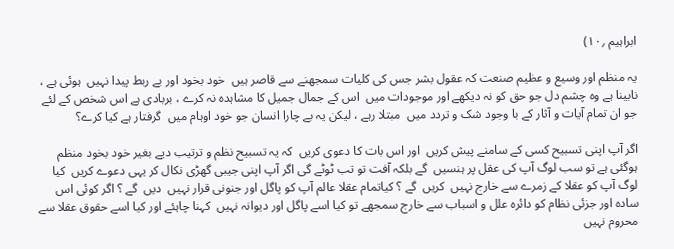ابراہیم ؍۱۰)

یہ منظم اور وسیع و عظیم صنعت کہ عقول بشر جس کی کلیات سمجھنے سے قاصر ہیں  خود بخود اور بے ربط پیدا نہیں  ہوئی ہے ، نابینا ہے وہ چشم دل جو حق کو نہ دیکھے اور موجودات میں  اس کے جمال جمیل کا مشاہدہ نہ کرے ، بربادی ہے اس شخص کے لئے جو ان تمام آیات و آثار کے با وجود شک و تردد میں  مبتلا رہے ، لیکن یہ بے چارا انسان جو خود اوہام میں  گرفتار ہے کیا کرے؟

اگر آپ اپنی تسبیح کسی کے سامنے پیش کریں  اور اس بات کا دعوی کریں  کہ یہ تسبیح نظم و ترتیب دیے بغیر خود بخود منظم ہوگئی ہے تو سب لوگ آپ کی عقل پر ہنسیں  گے بلکہ آفت تو تب ٹوٹے گی اگر آپ اپنی جیبی گھڑی نکال کر یہی دعوے کریں  کیا لوگ آپ کو عقلا کے زمرے سے خارج نہیں  کریں  گے ؟ کیاتمام عقلا عالم آپ کو پاگل اور جنونی قرار نہیں  دیں  گے ؟ اگر کوئی اس سادہ اور جزئی نظام کو دائرہ علل و اسباب سے خارج سمجھے تو کیا اسے پاگل اور دیوانہ نہیں  کہنا چاہئے اور کیا اسے حقوق عقلا سے محروم نہیں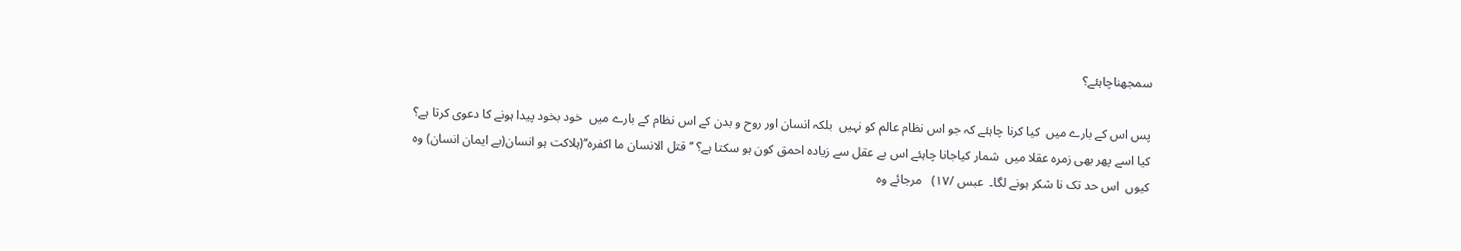سمجھناچاہئے؟

پس اس کے بارے میں  کیا کرنا چاہئے کہ جو اس نظام عالم کو نہیں  بلکہ انسان اور روح و بدن کے اس نظام کے بارے میں  خود بخود پیدا ہونے کا دعوی کرتا ہے؟ کیا اسے پھر بھی زمرہ عقلا میں  شمار کیاجانا چاہئے اس بے عقل سے زیادہ احمق کون ہو سکتا ہے؟ ’’قتل الانسان ما اکفرہ‘‘(ہلاکت ہو انسان(بے ایمان انسان) وہ کیوں  اس حد تک نا شکر ہونے لگا۔  عبس /۱۷)   مرجائے وہ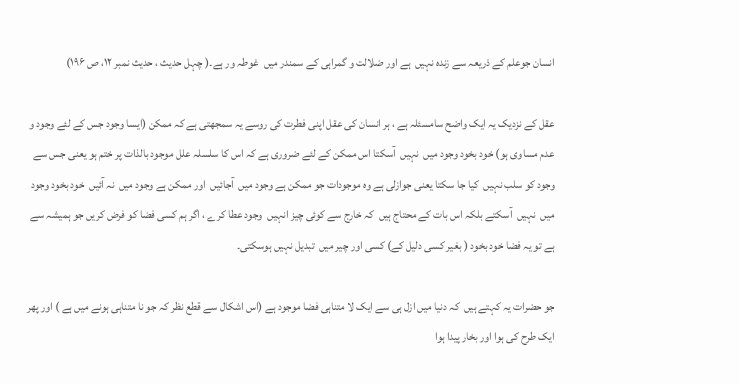انسان جوعلم کے ذریعہ سے زندہ نہیں  ہے اور ضلالت و گمراہی کے سمندر میں  غوطہ ور ہے۔( چہل حدیث ، حدیث نمبر ۱۲، ص ۱۹۶)

عقل کے نزدیک یہ ایک واضح سامسئلہ ہے ، ہر انسان کی عقل اپنی فطرت کی روسے یہ سمجھتی ہے کہ ممکن (ایسا وجود جس کے لئے وجود و عدم مساوی ہو) خود بخود وجود میں  نہیں  آسکتا اس ممکن کے لئے ضروری ہے کہ اس کا سلسلہ علل موجود بالذات پر ختم ہو یعنی جس سے وجود کو سلب نہیں  کیا جا سکتا یعنی جوازلی ہے وہ موجودات جو ممکن ہے وجود میں  آجائیں  اور ممکن ہے وجود میں  نہ آئیں  خود بخود وجود میں  نہیں  آسکتے بلکہ اس بات کے محتاج ہیں  کہ خارج سے کوئی چیز انہیں  وجود عطا کرے ، اگر ہم کسی فضا کو فرض کریں جو ہمیشہ سے ہے تو یہ فضا خود بخود ( بغیر کسی دلیل کے) کسی اور چیر میں  تبدیل نہیں ہوسکتی۔

جو حضرات یہ کہتے ہیں  کہ دنیا میں ازل ہی سے ایک لا متناہی فضا موجود ہے (اس اشکال سے قطع نظر کہ جو نا متناہی ہونے میں ہے ) اور پھر ایک طرح کی ہوا اور بخار پیدا ہوا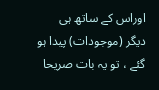اوراس کے ساتھ ہی دیگر (موجودات) پیدا ہو گئے ، تو یہ بات صریحا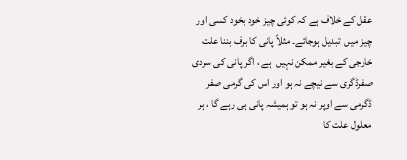عقل کے خلاف ہے کہ کوئی چیز خود بخود کسی اور چیز میں  تبدیل ہوجائے۔ مثلاً پانی کا برف بننا علت خارجی کے بغیر ممکن نہیں  ہے ، اگر پانی کی سردی صفرڈگری سے نیچے نہ ہو اور اس کی گرمی صفر ڈگرمی سے اوپر نہ ہو تو ہمیشہ پانی ہی رہے گا ، ہر معلول علت کا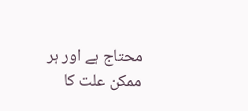محتاج ہے اور ہر ممکن علت کا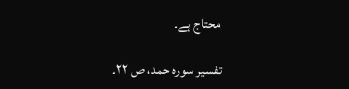محتاج ہے۔

تفسیر سورہ حمد، ص ۲۲۔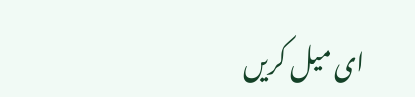ای میل کریں